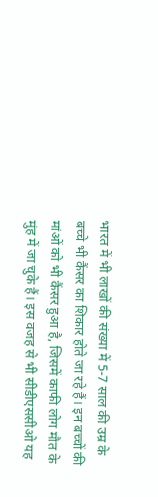भारत में भी लाखों की संख्या में 5-7 साल की उम्र के बच्चे भी कैंसर का शिकार होते जा रहे हैं। इन बच्चों की मांओं को भी कैंसर हुआ है, जिसमें काफी लोग मौत के मुंह में जा चुके हैं। इस वजह से भी सीडीएससीओ यह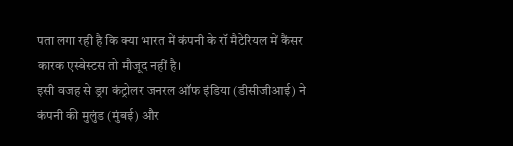पता लगा रही है कि क्या भारत में कंपनी के रॉ मैटेरियल में कैंसर कारक एस्बेस्टस तो मौजूद नहीं है।
इसी वजह से ड्रग कंट्रोलर जनरल ऑफ इंडिया (डीसीजीआई) ने कंपनी की मुलुंड (मुंबई) और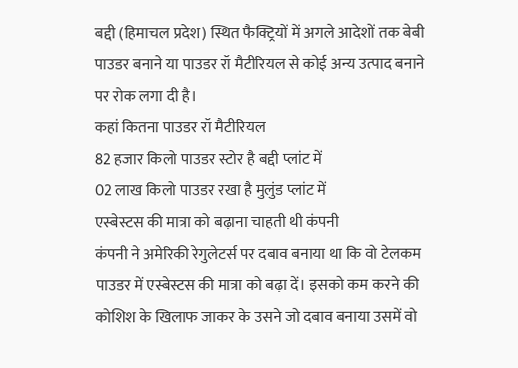बद्दी (हिमाचल प्रदेश) स्थित फैक्ट्रियों में अगले आदेशों तक बेबी पाउडर बनाने या पाउडर रॉ मैटीरियल से कोई अन्य उत्पाद बनाने पर रोक लगा दी है।
कहां कितना पाउडर रॉ मैटीरियल
82 हजार किलो पाउडर स्टोर है बद्दी प्लांट में
02 लाख किलो पाउडर रखा है मुलुंड प्लांट में
एस्बेस्टस की मात्रा को बढ़ाना चाहती थी कंपनी
कंपनी ने अमेरिकी रेगुलेटर्स पर दबाव बनाया था कि वो टेलकम पाउडर में एस्बेस्टस की मात्रा को बढ़ा दें। इसको कम करने की कोशिश के खिलाफ जाकर के उसने जो दबाव बनाया उसमें वो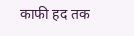काफी हद तक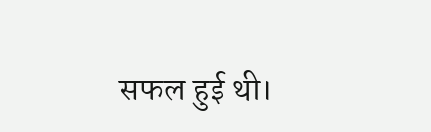सफल हुई थी।